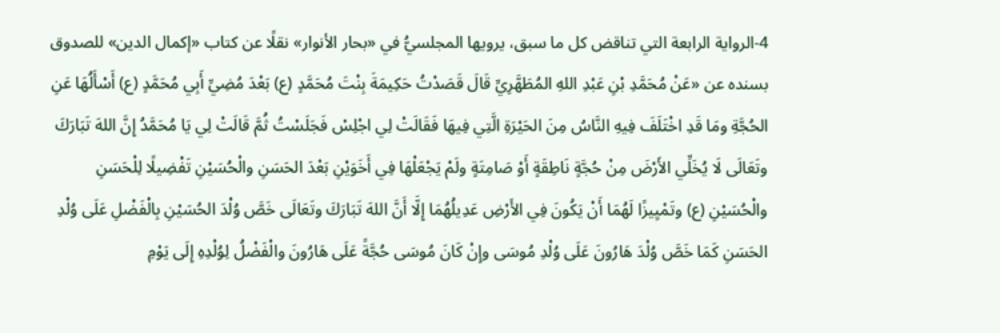4-الرواية الرابعة التي تناقض كل ما سبق، يرويها المجلسيُّ في «بحار الأنوار» نقلًا عن كتاب «إكمال الدين» للصدوق بسنده عن «عَنْ مُحَمَّدِ بْنِ عَبْدِ اللهِ المُطَهَّرِيِّ قَالَ قَصَدْتُ حَكِيمَةَ بِنْتَ مُحَمَّدٍ (ع) بَعْدَ مُضِيِّ أَبِي مُحَمَّدٍ (ع) أَسْأَلُهَا عَنِ الحُجَّةِ ومَا قَدِ اخْتَلَفَ فِيهِ النَّاسُ مِنَ الحَيْرَةِ الَّتِي فِيهَا فَقَالَتْ لِي اجْلِسْ فَجَلَسْتُ ثُمَّ قَالَتْ لِي يَا مُحَمَّدُ إِنَّ اللهَ تَبَارَكَ وتَعَالَى لَا يُخَلِّي الأَرْضَ مِنْ حُجَّةٍ نَاطِقَةٍ أَوْ صَامِتَةٍ ولَمْ يَجْعَلْهَا فِي أَخَوَيْنِ بَعْدَ الحَسَنِ والْحُسَيْنِ تَفْضِيلًا لِلْحَسَنِ والْحُسَيْنِ (ع) وتَمْيِيزًا لَهُمَا أَنْ يَكُونَ فِي الأَرْضِ عَدِيلُهُمَا إِلَّا أَنَّ اللهَ تَبَارَكَ وتَعَالَى خَصَّ وُلْدَ الحُسَيْنِ بِالْفَضْلِ عَلَى وُلْدِ الحَسَنِ كَمَا خَصَّ وُلْدَ هَارُونَ عَلَى وُلْدِ مُوسَى وإِنْ كَانَ مُوسَى حُجَّةً عَلَى هَارُونَ والْفَضْلُ لِوُلْدِهِ إِلَى يَوْمِ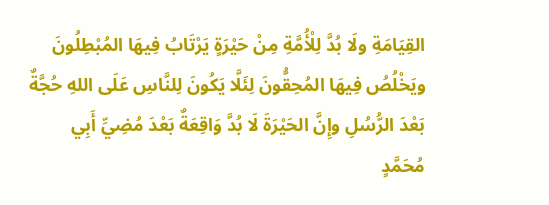القِيَامَةِ ولَا بُدَّ لِلْأُمَّةِ مِنْ حَيْرَةٍ يَرْتَابُ فِيهَا المُبْطِلُونَ ويَخْلُصُ فِيهَا المُحِقُّونَ لِئَلَّا يَكُونَ لِلنَّاسِ عَلَى اللهِ حُجَّةٌ بَعْدَ الرُّسُلِ وإِنَّ الحَيْرَةَ لَا بُدَّ وَاقِعَةٌ بَعْدَ مُضِيِّ أَبِي مُحَمَّدٍ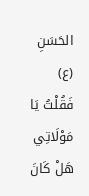الحَسَنِ (ع) فَقُلْتُ يَا مَوْلَاتِي هَلْ كَانَ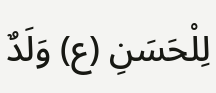لِلْحَسَنِ (ع) وَلَدٌ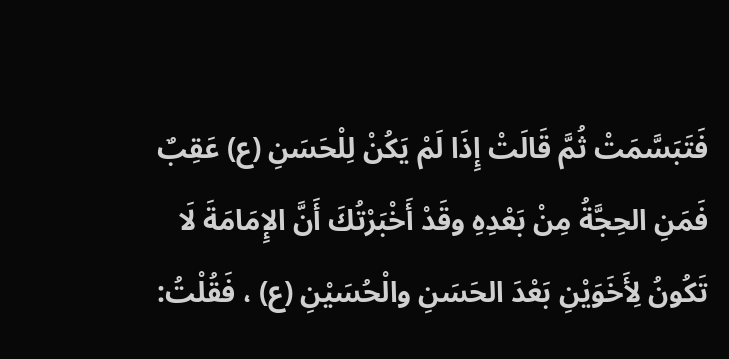فَتَبَسَّمَتْ ثُمَّ قَالَتْ إِذَا لَمْ يَكُنْ لِلْحَسَنِ (ع) عَقِبٌ فَمَنِ الحِجَّةُ مِنْ بَعْدِهِ وقَدْ أَخْبَرْتُكَ أَنَّ الإِمَامَةَ لَا تَكُونُ لِأَخَوَيْنِ بَعْدَ الحَسَنِ والْحُسَيْنِ (ع) ، فَقُلْتُ: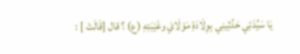يَا سَيِّدَتِي حَدِّثِينِي بِوِلَادَةِ مَوْلَايَ وغَيْبَتِهِ (ع) ؟ قال [قَالَتْ ] :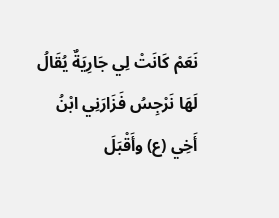نَعَمْ كَانَتْ لِي جَارِيَةٌ يُقَالُ لَهَا نَرْجِسُ فَزَارَنِي ابْنُ أَخِي (ع) وأَقْبَلَ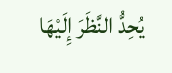يُحِدُّ النَّظَرَ إِلَيْهَا